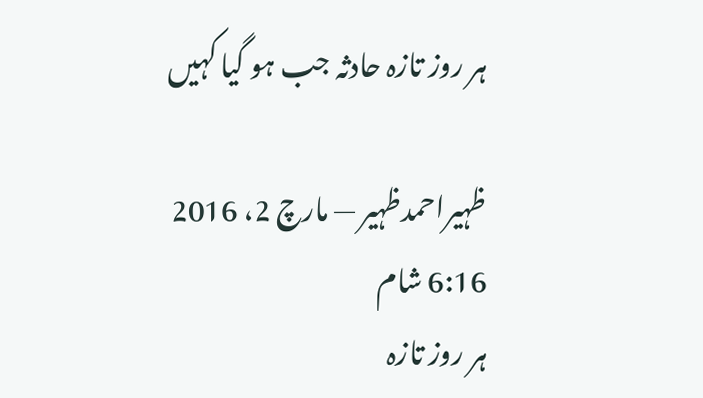ہر روز تازہ حادثہ جب ہو گیا کہیں

ظہیراحمدظہیر — مارچ 2، 2016 6:16 شام
ہر روز تازہ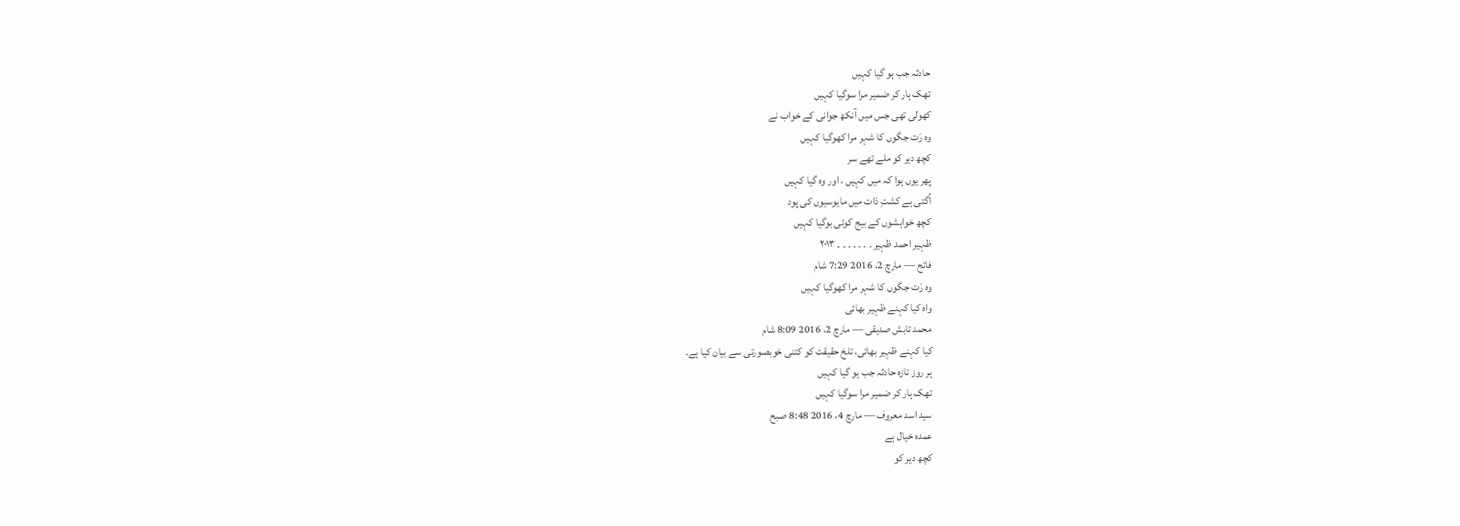حادثہ جب ہو گیا کہیں
تھک ہار کر ضمیر مرا سوگیا کہیں
کھولی تھی جس میں آنکھ جوانی کے خواب نے
وہ رَت جگوں کا شہر مرا کھوگیا کہیں
کچھ دیر کو ملے تھے سر
پھر یوں ہوا کہ میں کہیں ، اور وہ گیا کہیں
اُگتی ہے کشتِ ذات میں مایوسیوں کی پود
کچھ خواہشوں کے بیج کوئی بوگیا کہیں
ظہیر احمد ظہیر ۔ ۔ ۔ ۔ ۔ ۔ ۔ ۲۰۱۳
فاتح — مارچ 2، 2016 7:29 شام
وہ رَت جگوں کا شہر مرا کھوگیا کہیں
واہ کیا کہنے ظہیر بھائی
محمد تابش صدیقی — مارچ 2، 2016 8:09 شام
کیا کہنے ظہیر بھائی، تلخ حقیقت کو کتنی خوبصورتی سے بیان کیا ہے.
ہر روز تازہ حادثہ جب ہو گیا کہیں
تھک ہار کر ضمیر مرا سوگیا کہیں
سید اسد معروف — مارچ 4، 2016 8:48 صبح
عمدہ خیال ہے
کچھ دیر کو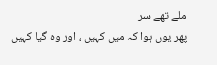ملے تھے سر
پھر یوں ہوا کہ میں کہیں ، اور وہ گیا کہیں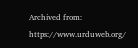Archived from: https://www.urduweb.org/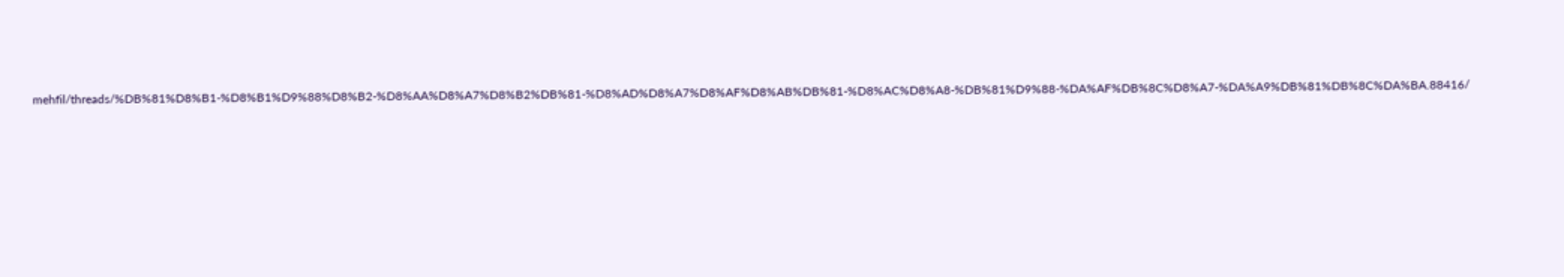mehfil/threads/%DB%81%D8%B1-%D8%B1%D9%88%D8%B2-%D8%AA%D8%A7%D8%B2%DB%81-%D8%AD%D8%A7%D8%AF%D8%AB%DB%81-%D8%AC%D8%A8-%DB%81%D9%88-%DA%AF%DB%8C%D8%A7-%DA%A9%DB%81%DB%8C%DA%BA.88416/